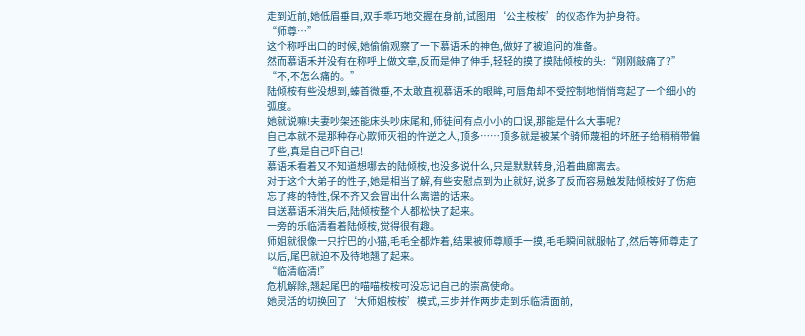走到近前,她低眉垂目,双手乖巧地交握在身前,试图用‘公主桉桉’的仪态作为护身符。
“师尊…”
这个称呼出口的时候,她偷偷观察了一下慕语禾的神色,做好了被追问的准备。
然而慕语禾并没有在称呼上做文章,反而是伸了伸手,轻轻的摸了摸陆倾桉的头:“刚刚敲痛了?”
“不,不怎么痛的。”
陆倾桉有些没想到,螓首微垂,不太敢直视慕语禾的眼眸,可唇角却不受控制地悄悄弯起了一个细小的弧度。
她就说嘛!夫妻吵架还能床头吵床尾和,师徒间有点小小的口误,那能是什么大事呢?
自己本就不是那种存心欺师灭祖的忤逆之人,顶多……顶多就是被某个骑师蔑祖的坏胚子给稍稍带偏了些,真是自己吓自己!
慕语禾看着又不知道想哪去的陆倾桉,也没多说什么,只是默默转身,沿着曲廊离去。
对于这个大弟子的性子,她是相当了解,有些安慰点到为止就好,说多了反而容易触发陆倾桉好了伤疤忘了疼的特性,保不齐又会冒出什么离谱的话来。
目送慕语禾消失后,陆倾桉整个人都松快了起来。
一旁的乐临清看着陆倾桉,觉得很有趣。
师姐就很像一只拧巴的小猫,毛毛全都炸着,结果被师尊顺手一摸,毛毛瞬间就服帖了,然后等师尊走了以后,尾巴就迫不及待地翘了起来。
“临清临清!”
危机解除,翘起尾巴的喵喵桉桉可没忘记自己的崇高使命。
她灵活的切换回了‘大师姐桉桉’模式,三步并作两步走到乐临清面前,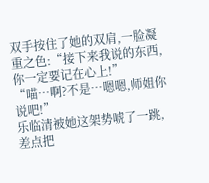双手按住了她的双肩,一脸凝重之色:“接下来我说的东西,你一定要记在心上!”
“喵…啊?不是…嗯嗯,师姐你说吧!”
乐临清被她这架势唬了一跳,差点把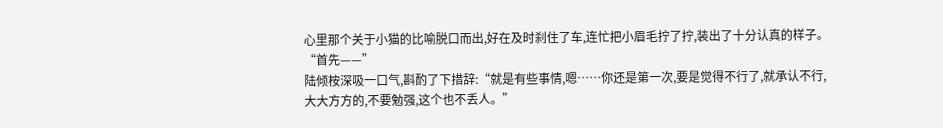心里那个关于小猫的比喻脱口而出,好在及时刹住了车,连忙把小眉毛拧了拧,装出了十分认真的样子。
“首先——”
陆倾桉深吸一口气,斟酌了下措辞:“就是有些事情,嗯……你还是第一次,要是觉得不行了,就承认不行,大大方方的,不要勉强,这个也不丢人。”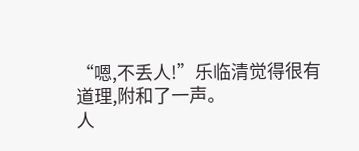“嗯,不丢人!”乐临清觉得很有道理,附和了一声。
人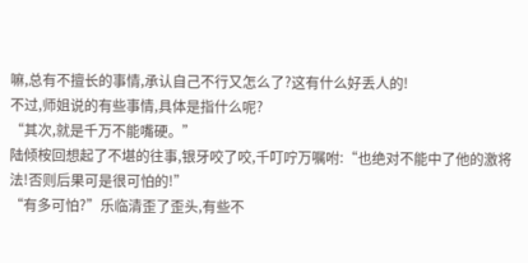嘛,总有不擅长的事情,承认自己不行又怎么了?这有什么好丢人的!
不过,师姐说的有些事情,具体是指什么呢?
“其次,就是千万不能嘴硬。”
陆倾桉回想起了不堪的往事,银牙咬了咬,千叮咛万嘱咐:“也绝对不能中了他的激将法!否则后果可是很可怕的!”
“有多可怕?”乐临清歪了歪头,有些不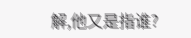解,他又是指谁?